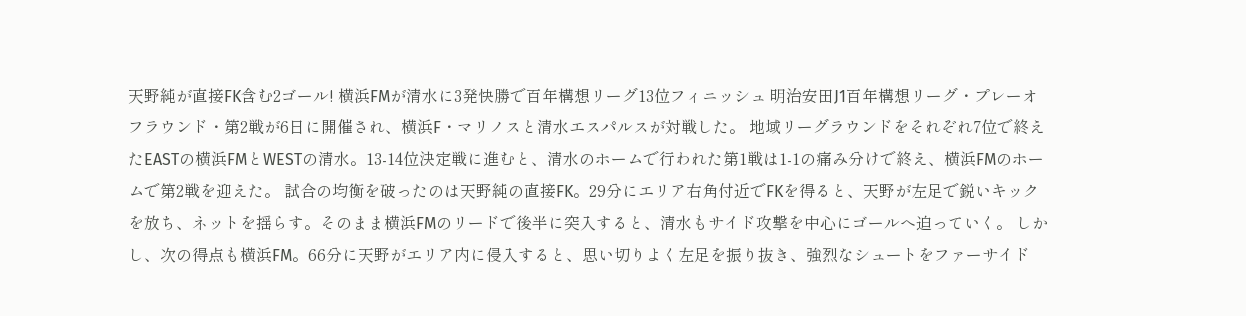天野純が直接FK含む2ゴール! 横浜FMが清水に3発快勝で百年構想リーグ13位フィニッシュ 明治安田J1百年構想リーグ・プレーオフラウンド・第2戦が6日に開催され、横浜F・マリノスと清水エスパルスが対戦した。 地域リーグラウンドをそれぞれ7位で終えたEASTの横浜FMとWESTの清水。13-14位決定戦に進むと、清水のホームで行われた第1戦は1-1の痛み分けで終え、横浜FMのホームで第2戦を迎えた。 試合の均衡を破ったのは天野純の直接FK。29分にエリア右角付近でFKを得ると、天野が左足で鋭いキックを放ち、ネットを揺らす。そのまま横浜FMのリードで後半に突入すると、清水もサイド攻撃を中心にゴールへ迫っていく。 しかし、次の得点も横浜FM。66分に天野がエリア内に侵入すると、思い切りよく左足を振り抜き、強烈なシュートをファーサイド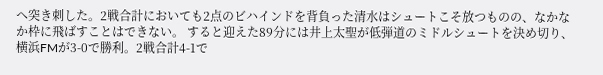へ突き刺した。2戦合計においても2点のビハインドを背負った清水はシュートこそ放つものの、なかなか枠に飛ばすことはできない。 すると迎えた89分には井上太聖が低弾道のミドルシュートを決め切り、横浜FMが3-0で勝利。2戦合計4-1で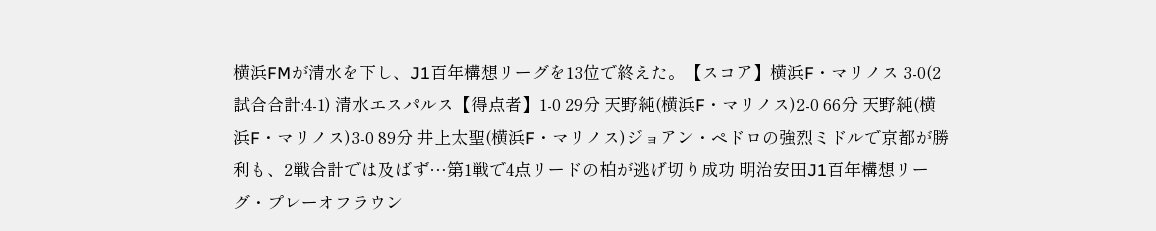横浜FMが清水を下し、J1百年構想リーグを13位で終えた。【スコア】横浜F・マリノス 3-0(2試合合計:4-1) 清水エスパルス【得点者】1-0 29分 天野純(横浜F・マリノス)2-0 66分 天野純(横浜F・マリノス)3-0 89分 井上太聖(横浜F・マリノス)ジョアン・ペドロの強烈ミドルで京都が勝利も、2戦合計では及ばず…第1戦で4点リードの柏が逃げ切り成功 明治安田J1百年構想リーグ・プレーオフラウン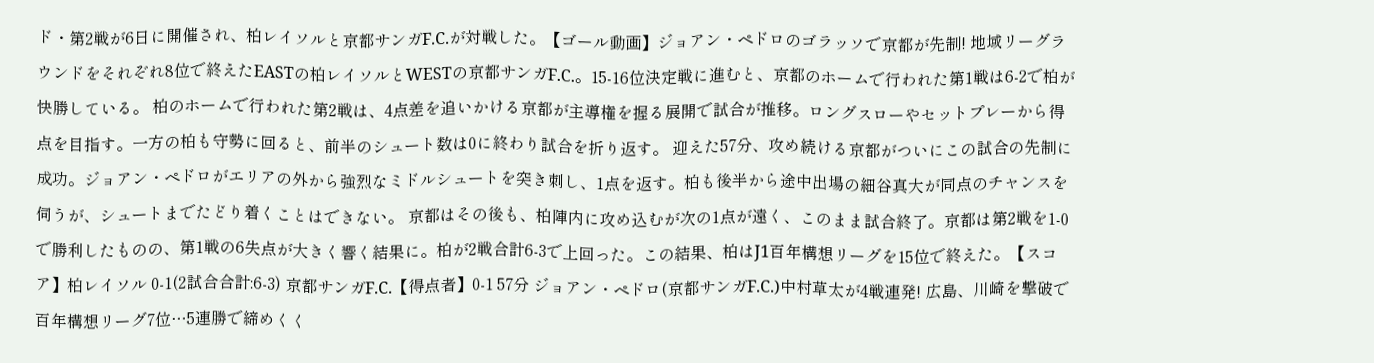ド・第2戦が6日に開催され、柏レイソルと京都サンガF.C.が対戦した。【ゴール動画】ジョアン・ペドロのゴラッソで京都が先制! 地域リーグラウンドをそれぞれ8位で終えたEASTの柏レイソルとWESTの京都サンガF.C.。15-16位決定戦に進むと、京都のホームで行われた第1戦は6-2で柏が快勝している。 柏のホームで行われた第2戦は、4点差を追いかける京都が主導権を握る展開で試合が推移。ロングスローやセットプレーから得点を目指す。一方の柏も守勢に回ると、前半のシュート数は0に終わり試合を折り返す。 迎えた57分、攻め続ける京都がついにこの試合の先制に成功。ジョアン・ペドロがエリアの外から強烈なミドルシュートを突き刺し、1点を返す。柏も後半から途中出場の細谷真大が同点のチャンスを伺うが、シュートまでたどり着くことはできない。 京都はその後も、柏陣内に攻め込むが次の1点が遠く、このまま試合終了。京都は第2戦を1-0で勝利したものの、第1戦の6失点が大きく響く結果に。柏が2戦合計6-3で上回った。この結果、柏はJ1百年構想リーグを15位で終えた。【スコア】柏レイソル 0-1(2試合合計:6-3) 京都サンガF.C.【得点者】0-1 57分 ジョアン・ペドロ(京都サンガF.C.)中村草太が4戦連発! 広島、川崎を撃破で百年構想リーグ7位…5連勝で締めくく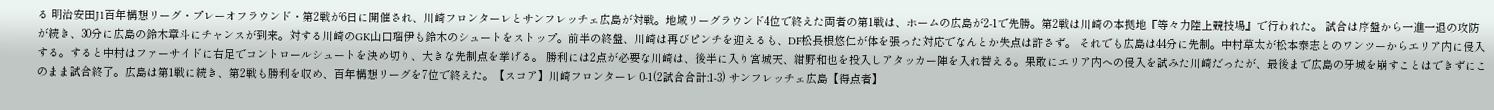る 明治安田J1百年構想リーグ・プレーオフラウンド・第2戦が6日に開催され、川崎フロンターレとサンフレッチェ広島が対戦。地域リーグラウンド4位で終えた両者の第1戦は、ホームの広島が2-1で先勝。第2戦は川崎の本拠地『等々力陸上競技場』で行われた。 試合は序盤から一進一退の攻防が続き、30分に広島の鈴木章斗にチャンスが到来。対する川崎のGK山口瑠伊も鈴木のシュートをストップ。前半の終盤、川崎は再びピンチを迎えるも、DF松長根悠仁が体を張った対応でなんとか失点は許さず。 それでも広島は44分に先制。中村草太が松本泰志とのワンツーからエリア内に侵入する。すると中村はファーサイドに右足でコントロールシュートを決め切り、大きな先制点を挙げる。 勝利には2点が必要な川崎は、後半に入り宮城天、紺野和也を投入しアタッカー陣を入れ替える。果敢にエリア内への侵入を試みた川崎だったが、最後まで広島の牙城を崩すことはできずにこのまま試合終了。広島は第1戦に続き、第2戦も勝利を収め、百年構想リーグを7位で終えた。【スコア】川崎フロンターレ 0-1(2試合合計:1-3) サンフレッチェ広島【得点者】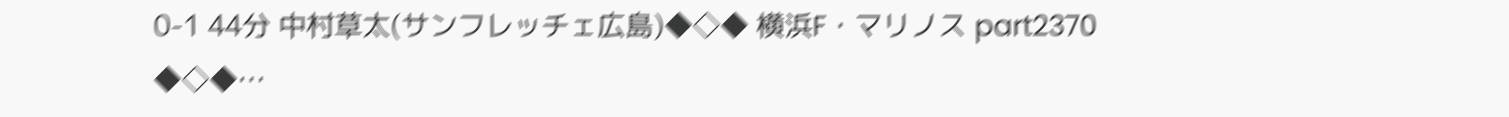0-1 44分 中村草太(サンフレッチェ広島)◆◇◆ 横浜F・マリノス part2370 ◆◇◆…